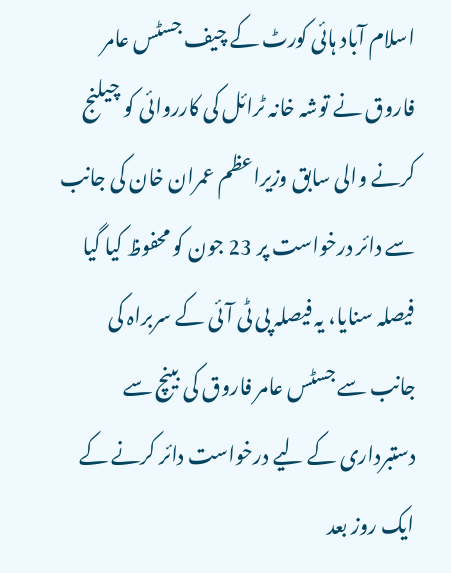اسلام آباد ہائی کورٹ کے چیف جسٹس عامر فاروق نے توشہ خانہ ٹرائل کی کارروائی کو چیلنج کرنے والی سابق وزیراعظم عمران خان کی جانب سے دائر درخواست پر 23 جون کو محفوظ کیا گیا فیصلہ سنایا، یہ فیصلہ پی ٹی آئی کے سربراہ کی جانب سے جسٹس عامر فاروق کی بینچ سے دستبرداری کے لیے درخواست دائر کرنے کے ایک روز بعد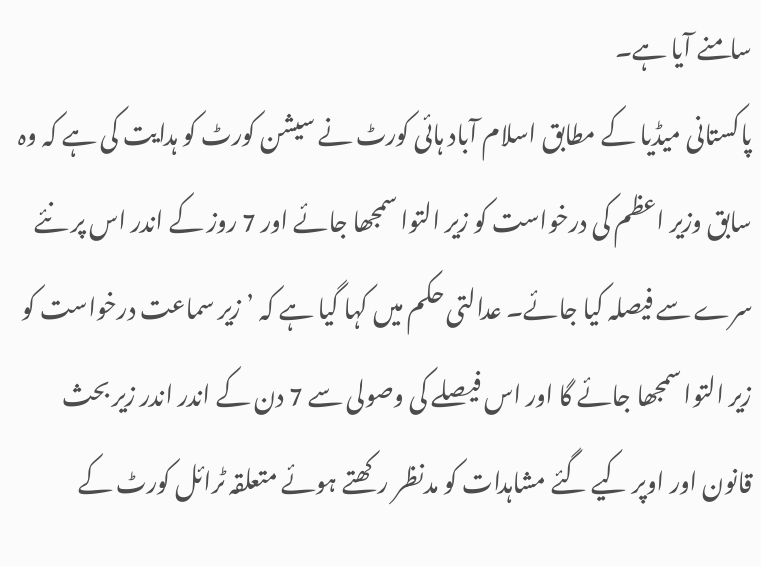سامنے آیا ہے۔
پاکستانی میڈیا کے مطابق اسلام آباد ہائی کورٹ نے سیشن کورٹ کو ہدایت کی ہے کہ وہ سابق وزیر اعظم کی درخواست کو زیر التوا سمجھا جائے اور 7 روز کے اندر اس پر نئے سرے سے فیصلہ کیا جائے۔ عدالتی حکم میں کہا گیا ہے کہ ’زیر سماعت درخواست کو زیر التوا سمجھا جائے گا اور اس فیصلے کی وصولی سے 7 دن کے اندر اندر زیر بحث قانون اور اوپر کیے گئے مشاہدات کو مدنظر رکھتے ہوئے متعلقہ ٹرائل کورٹ کے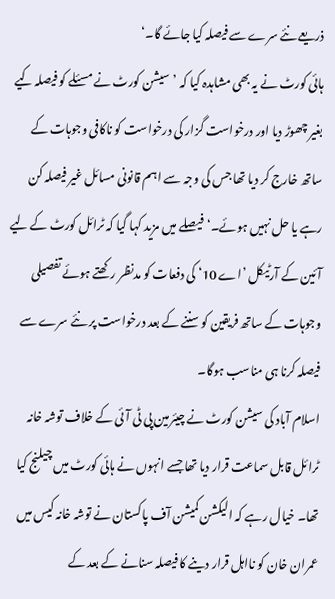ذریعے نئے سرے سے فیصلہ کیا جائے گا۔‘
ہائی کورٹ نے یہ بھی مشاہدہ کیا کہ ’سیشن کورٹ نے مسئلے کو فیصلہ کیے بغیر چھوڑ دیا اور درخواست گزار کی درخواست کو ناکافی وجوہات کے ساتھ خارج کر دیا تھا جس کی وجہ سے اہم قانونی مسائل غیر فیصلہ کن رہے یا حل نہیں ہوئے۔‘فیصلے میں مزید کہا گیا کہ ٹرائل کورٹ کے لیے آئین کے آرٹیکل ’اے 10‘ کی دفعات کو مدنظر رکھتے ہوئے تفصیلی وجوہات کے ساتھ فریقین کو سننے کے بعد درخواست پر نئے سرے سے فیصلہ کرنا ہی مناسب ہوگا۔
اسلام آباد کی سیشن کورٹ نے چیئرمین پی ٹی آئی کے خلاف توشہ خانہ ٹرائل قابل سماعت قرار دیا تھا جسے انہوں نے ہائی کورٹ میں چیلنج کیا تھا۔ خیال رہے کہ الیکشن کمیشن آف پاکستان نے توشہ خانہ کیس میں عمران خان کو نااہل قرار دینے کا فیصلہ سنانے کے بعد کے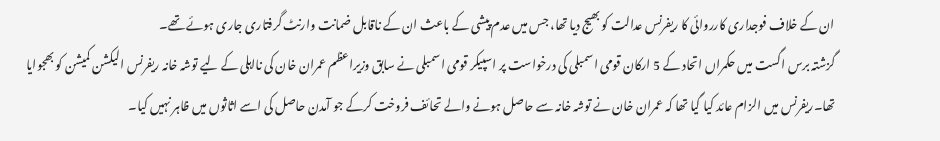ان کے خلاف فوجداری کارروائی کا ریفرنس عدالت کو بھیج دیا تھا، جس میں عدم پیشی کے باعث ان کے ناقابل ضمانت وارنٹ گرفتاری جاری ہوئے تھے۔
گزشتہ برس اگست میں حکمراں اتحاد کے 5 ارکان قومی اسمبلی کی درخواست پر اسپیکر قومی اسمبلی نے سابق وزیراعظم عمران خان کی نااہلی کے لیے توشہ خانہ ریفرنس الیکشن کمیشن کو بھجوایا تھا۔ریفرنس میں الزام عائد کیا گیا تھا کہ عمران خان نے توشہ خانہ سے حاصل ہونے والے تحائف فروخت کرکے جو آمدن حاصل کی اسے اثاثوں میں ظاہر نہیں کیا۔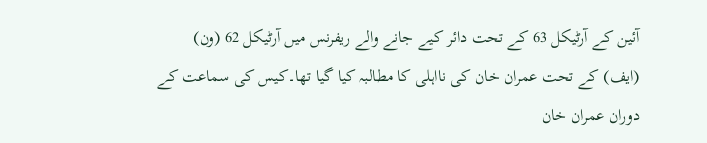آئین کے آرٹیکل 63 کے تحت دائر کیے جانے والے ریفرنس میں آرٹیکل 62 (ون) (ایف) کے تحت عمران خان کی نااہلی کا مطالبہ کیا گیا تھا۔کیس کی سماعت کے دوران عمران خان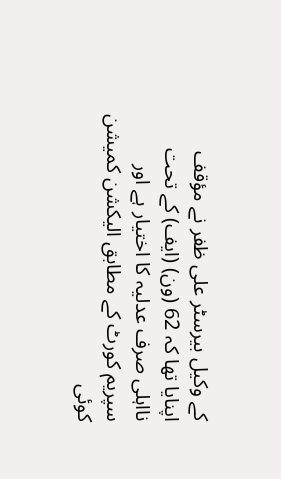کے وکیل بیرسٹر علی ظفر نے مؤقف اپنایا تھا کہ 62 (ون) (ایف) کے تحت نااہلی صرف عدلیہ کا اختیار ہے اور سپریم کورٹ کے مطابق الیکشن کمیشن کوئی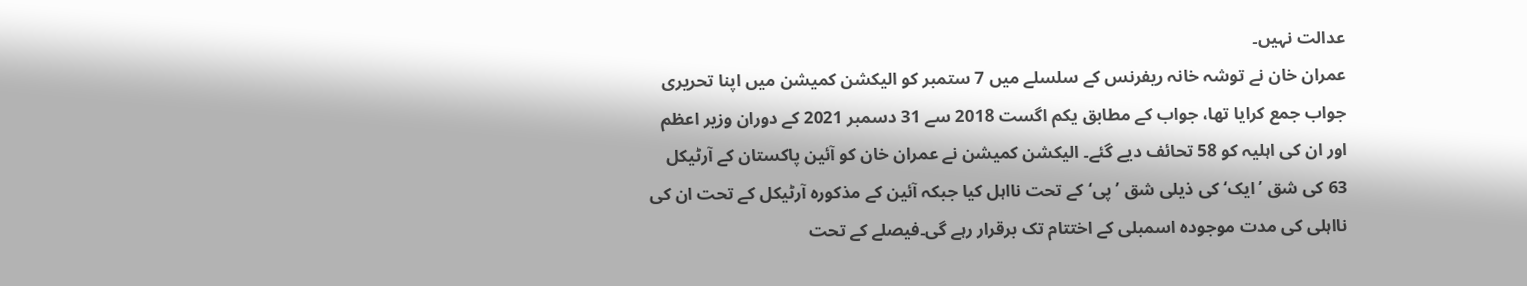عدالت نہیں۔
عمران خان نے توشہ خانہ ریفرنس کے سلسلے میں 7 ستمبر کو الیکشن کمیشن میں اپنا تحریری جواب جمع کرایا تھا، جواب کے مطابق یکم اگست 2018 سے 31 دسمبر 2021 کے دوران وزیر اعظم اور ان کی اہلیہ کو 58 تحائف دیے گئے۔ الیکشن کمیشن نے عمران خان کو آئین پاکستان کے آرٹیکل 63 کی شق ’ایک‘ کی ذیلی شق ’پی‘ کے تحت نااہل کیا جبکہ آئین کے مذکورہ آرٹیکل کے تحت ان کی نااہلی کی مدت موجودہ اسمبلی کے اختتام تک برقرار رہے گی۔فیصلے کے تحت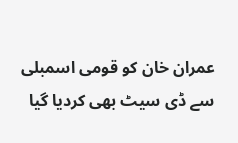عمران خان کو قومی اسمبلی سے ڈی سیٹ بھی کردیا گیا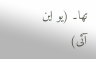تھا۔ (یو این آئی)